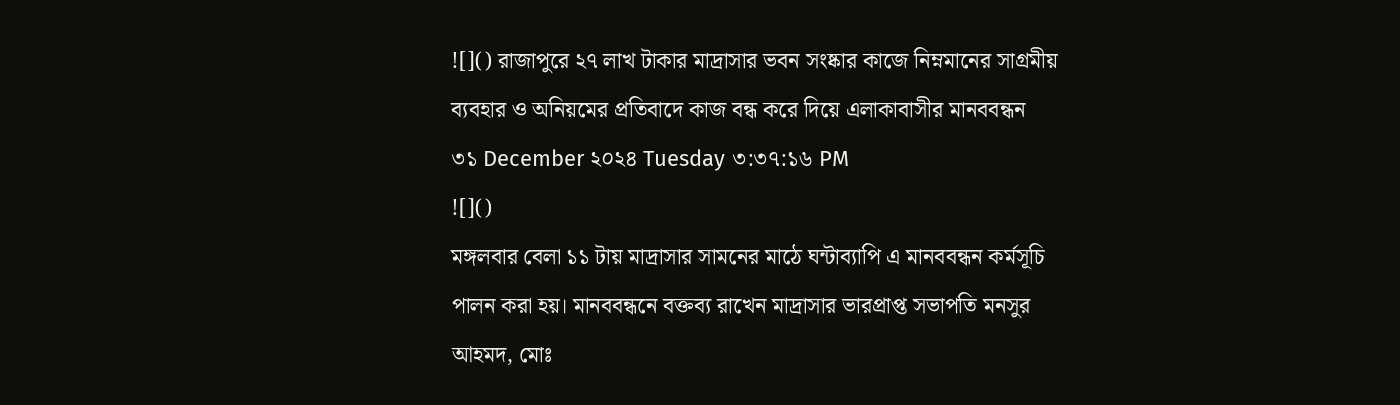![]() রাজাপুরে ২৭ লাখ টাকার মাদ্রাসার ভবন সংষ্কার কাজে নিম্নমানের সাগ্রমীয় ব্যবহার ও অনিয়মের প্রতিবাদে কাজ বন্ধ করে দিয়ে এলাকাবাসীর মানববন্ধন
৩১ December ২০২৪ Tuesday ৩:৩৭:১৬ PM
![]()
মঙ্গলবার বেলা ১১ টায় মাদ্রাসার সামনের মাঠে ঘন্টাব্যাপি এ মানববন্ধন কর্মসূচি পালন করা হয়। মানববন্ধনে বক্তব্য রাখেন মাদ্রাসার ভারপ্রাপ্ত সভাপতি মনসুর আহমদ, মোঃ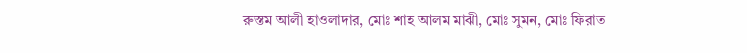রুস্তম আলী হাওলাদার, মোঃ শাহ আলম মাঝী, মোঃ সুমন, মোঃ ফিরাত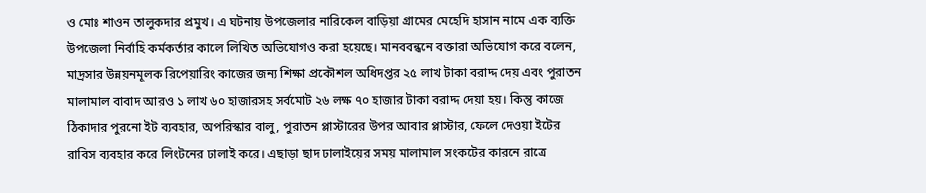ও মোঃ শাওন তালুকদার প্রমুখ। এ ঘটনায় উপজেলার নারিকেল বাড়িয়া গ্রামের মেহেদি হাসান নামে এক ব্যক্তি উপজেলা নির্বাহি কর্মকর্তার কালে লিখিত অভিযোগও করা হয়েছে। মানববন্ধনে বক্তারা অভিযোগ করে বলেন, মাদ্রসার উন্নয়নমূলক রিপেয়ারিং কাজের জন্য শিক্ষা প্রকৌশল অধিদপ্তর ২৫ লাখ টাকা বরাদ্দ দেয় এবং পুরাতন মালামাল বাবাদ আরও ১ লাখ ৬০ হাজারসহ সর্বমোট ২৬ লক্ষ ৭০ হাজার টাকা বরাদ্দ দেয়া হয়। কিন্তু কাজে ঠিকাদার পুরনো ইট ব্যবহার, অপরিস্কার বালু, পুরাতন প্লাস্টারের উপর আবার প্লাস্টার, ফেলে দেওয়া ইটের রাবিস ব্যবহার করে লিংটনের ঢালাই করে। এছাড়া ছাদ ঢালাইয়ের সময় মালামাল সংকটের কারনে রাত্রে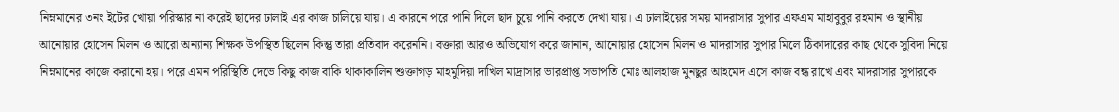নিম্নমানের ৩নং ইটের খোয়া পরিস্কার না করেই ছাদের ঢালাই এর কাজ চালিয়ে যায়। এ কারনে পরে পানি দিলে ছাদ চুয়ে পানি করতে দেখা যায়। এ ঢালাইয়ের সময় মাদরাসার সুপার এফএম মাহাবুবুর রহমান ও স্থানীয় আনোয়ার হোসেন মিলন ও আরো অন্যান্য শিক্ষক উপস্থিত ছিলেন কিন্তু তারা প্রতিবাদ করেননি। বক্তারা আরও অভিযোগ করে জানান, আনোয়ার হোসেন মিলন ও মাদরাসার সুপার মিলে ঠিকাদারের কাছ থেকে সুবিদা নিয়ে নিম্নমানের কাজে করানো হয়। পরে এমন পরিস্থিতি দেভে কিছু কাজ বাকি থাকাকালিন শুক্তাগড় মাহমুদিয়া দাখিল মাদ্রাসার ভারপ্রাপ্ত সভাপতি মোঃ আলহাজ মুনছুর আহমেদ এসে কাজ বন্ধ রাখে এবং মাদরাসার সুপারকে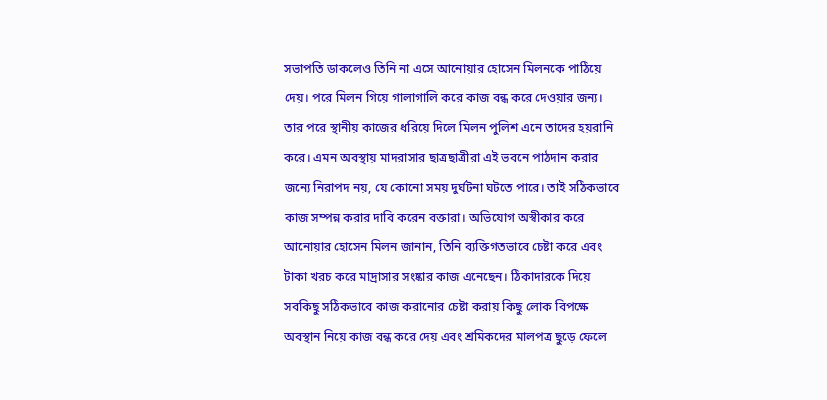সভাপতি ডাকলেও তিনি না এসে আনোয়ার হোসেন মিলনকে পাঠিয়ে দেয়। পরে মিলন গিয়ে গালাগালি করে কাজ বন্ধ করে দেওয়ার জন্য। তার পরে স্থানীয় কাজের ধরিয়ে দিলে মিলন পুলিশ এনে তাদের হয়রানি করে। এমন অবস্থায় মাদরাসার ছাত্রছাত্রীরা এই ভবনে পাঠদান করার জন্যে নিরাপদ নয়, যে কোনো সময় দুর্ঘটনা ঘটতে পারে। তাই সঠিকভাবে কাজ সম্পন্ন করার দাবি করেন বক্তারা। অভিযোগ অস্বীকার করে আনোয়ার হোসেন মিলন জানান, তিনি ব্যক্তিগতভাবে চেষ্টা করে এবং টাকা খরচ করে মাদ্রাসার সংষ্কার কাজ এনেছেন। ঠিকাদারকে দিয়ে সবকিছু সঠিকভাবে কাজ করানোর চেষ্টা করায় কিছু লোক বিপক্ষে অবস্থান নিয়ে কাজ বন্ধ করে দেয় এবং শ্রমিকদের মালপত্র ছুড়ে ফেলে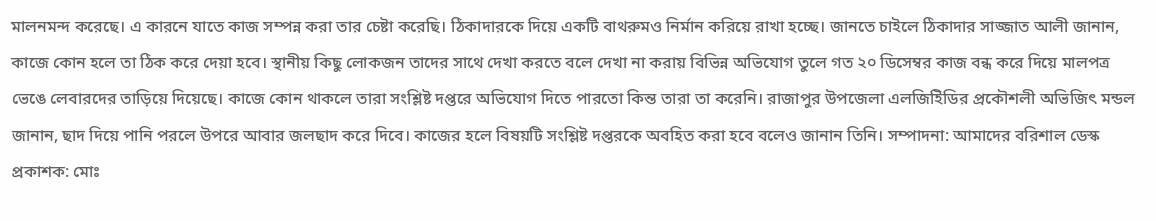মালনমন্দ করেছে। এ কারনে যাতে কাজ সম্পন্ন করা তার চেষ্টা করেছি। ঠিকাদারকে দিয়ে একটি বাথরুমও নির্মান করিয়ে রাখা হচ্ছে। জানতে চাইলে ঠিকাদার সাজ্জাত আলী জানান, কাজে কোন হলে তা ঠিক করে দেয়া হবে। স্থানীয় কিছু লোকজন তাদের সাথে দেখা করতে বলে দেখা না করায় বিভিন্ন অভিযোগ তুলে গত ২০ ডিসেম্বর কাজ বন্ধ করে দিয়ে মালপত্র ভেঙে লেবারদের তাড়িয়ে দিয়েছে। কাজে কোন থাকলে তারা সংশ্লিষ্ট দপ্তরে অভিযোগ দিতে পারতো কিন্ত তারা তা করেনি। রাজাপুর উপজেলা এলজিইিডির প্রকৌশলী অভিজিৎ মন্ডল জানান, ছাদ দিয়ে পানি পরলে উপরে আবার জলছাদ করে দিবে। কাজের হলে বিষয়টি সংশ্লিষ্ট দপ্তরকে অবহিত করা হবে বলেও জানান তিনি। সম্পাদনা: আমাদের বরিশাল ডেস্ক প্রকাশক: মোঃ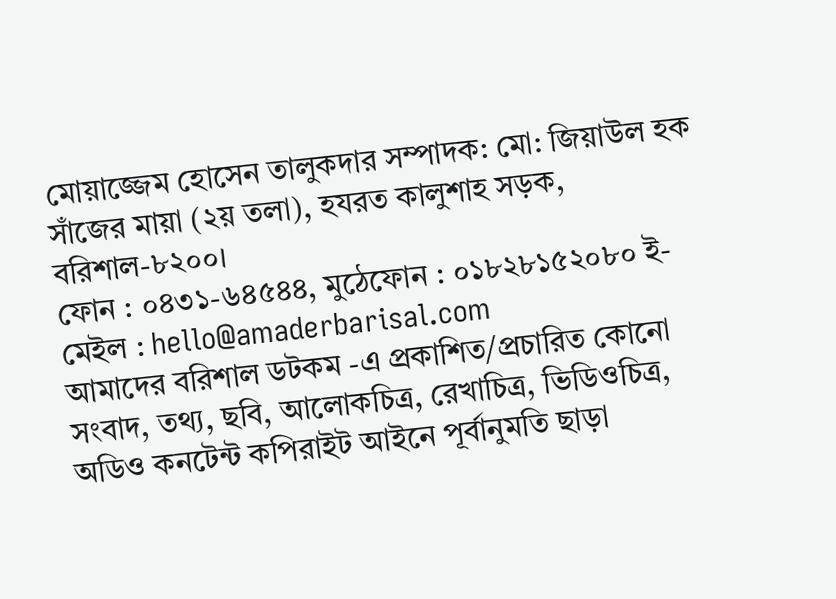মোয়াজ্জেম হোসেন তালুকদার সম্পাদক: মো: জিয়াউল হক
সাঁজের মায়া (২য় তলা), হযরত কালুশাহ সড়ক, বরিশাল-৮২০০।
ফোন : ০৪৩১-৬৪৫৪৪, মুঠেফোন : ০১৮২৮১৫২০৮০ ই-মেইল : hello@amaderbarisal.com
আমাদের বরিশাল ডটকম -এ প্রকাশিত/প্রচারিত কোনো সংবাদ, তথ্য, ছবি, আলোকচিত্র, রেখাচিত্র, ভিডিওচিত্র, অডিও কনটেন্ট কপিরাইট আইনে পূর্বানুমতি ছাড়া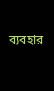ব্যবহার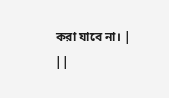করা যাবে না। |
||